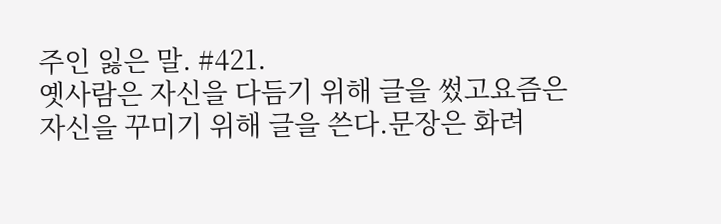주인 잃은 말. #421.
옛사람은 자신을 다듬기 위해 글을 썼고요즘은 자신을 꾸미기 위해 글을 쓴다.문장은 화려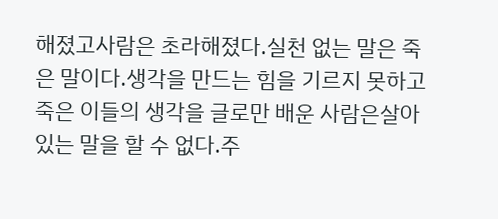해졌고사람은 초라해졌다.실천 없는 말은 죽은 말이다.생각을 만드는 힘을 기르지 못하고 죽은 이들의 생각을 글로만 배운 사람은살아 있는 말을 할 수 없다.주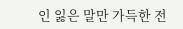인 잃은 말만 가득한 전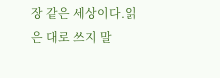장 같은 세상이다.읽은 대로 쓰지 말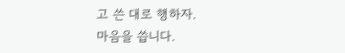고 쓴 대로 행하자.
마음을 씁니다.